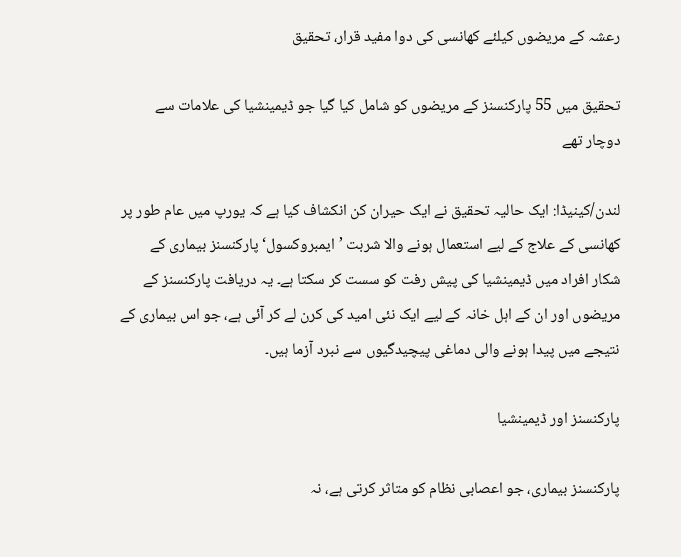رعشہ کے مریضوں کیلئے کھانسی کی دوا مفید قرار، تحقیق

تحقیق میں 55 پارکنسنز کے مریضوں کو شامل کیا گیا جو ڈیمینشیا کی علامات سے دوچار تھے

لندن/کینیڈا: ایک حالیہ تحقیق نے ایک حیران کن انکشاف کیا ہے کہ یورپ میں عام طور پر کھانسی کے علاج کے لیے استعمال ہونے والا شربت ’ایمبروکسول‘ پارکنسنز بیماری کے شکار افراد میں ڈیمینشیا کی پیش رفت کو سست کر سکتا ہے۔ یہ دریافت پارکنسنز کے مریضوں اور ان کے اہل خانہ کے لیے ایک نئی امید کی کرن لے کر آئی ہے، جو اس بیماری کے نتیجے میں پیدا ہونے والی دماغی پیچیدگیوں سے نبرد آزما ہیں۔

پارکنسنز اور ڈیمینشیا

پارکنسنز بیماری، جو اعصابی نظام کو متاثر کرتی ہے، نہ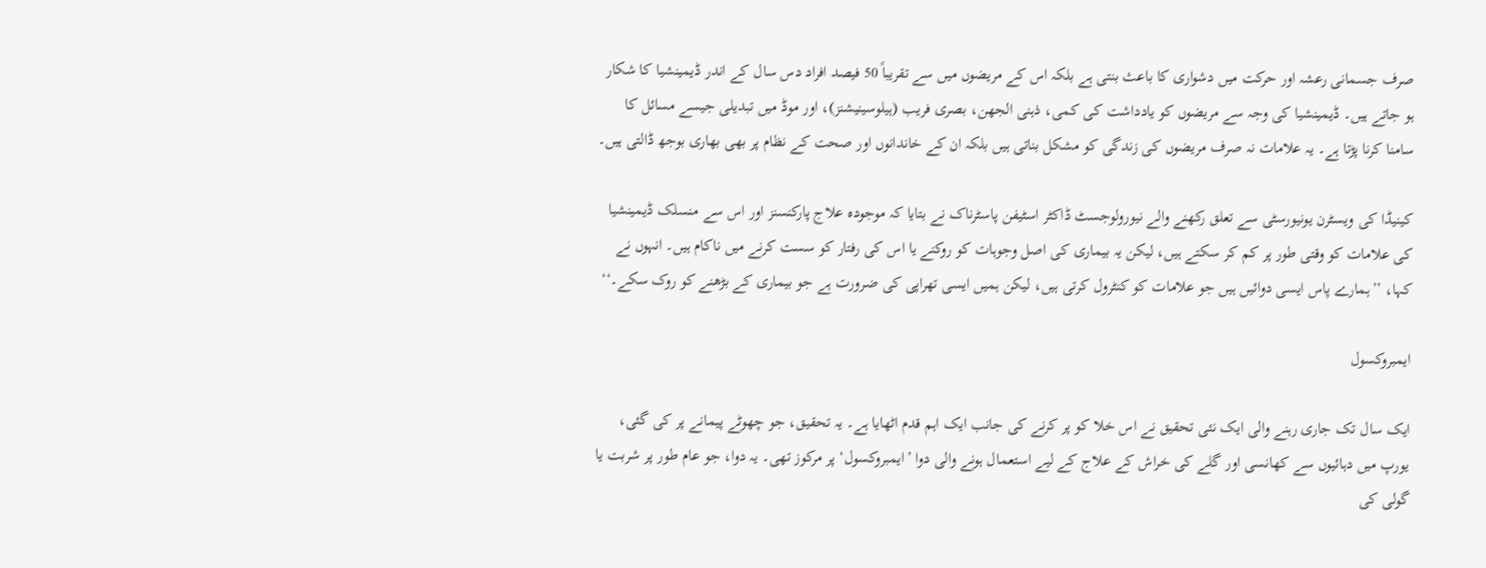صرف جسمانی رعشہ اور حرکت میں دشواری کا باعث بنتی ہے بلکہ اس کے مریضوں میں سے تقریباً 50 فیصد افراد دس سال کے اندر ڈیمینشیا کا شکار ہو جاتے ہیں۔ ڈیمینشیا کی وجہ سے مریضوں کو یادداشت کی کمی، ذہنی الجھن، بصری فریب (ہیلوسینیشنز)، اور موڈ میں تبدیلی جیسے مسائل کا سامنا کرنا پڑتا ہے۔ یہ علامات نہ صرف مریضوں کی زندگی کو مشکل بناتی ہیں بلکہ ان کے خاندانوں اور صحت کے نظام پر بھی بھاری بوجھ ڈالتی ہیں۔

کینیڈا کی ویسٹرن یونیورسٹی سے تعلق رکھنے والے نیورولوجسٹ ڈاکٹر اسٹیفن پاسٹرناک نے بتایا کہ موجودہ علاج پارکنسنز اور اس سے منسلک ڈیمینشیا کی علامات کو وقتی طور پر کم کر سکتے ہیں، لیکن یہ بیماری کی اصل وجوہات کو روکنے یا اس کی رفتار کو سست کرنے میں ناکام ہیں۔ انہوں نے کہا، ’’ہمارے پاس ایسی دوائیں ہیں جو علامات کو کنٹرول کرتی ہیں، لیکن ہمیں ایسی تھراپی کی ضرورت ہے جو بیماری کے بڑھنے کو روک سکے۔‘‘

ایمبروکسول

ایک سال تک جاری رہنے والی ایک نئی تحقیق نے اس خلا کو پر کرنے کی جانب ایک اہم قدم اٹھایا ہے۔ یہ تحقیق، جو چھوٹے پیمانے پر کی گئی، یورپ میں دہائیوں سے کھانسی اور گلے کی خراش کے علاج کے لیے استعمال ہونے والی دوا ’ایمبروکسول‘ پر مرکوز تھی۔ یہ دوا، جو عام طور پر شربت یا گولی کی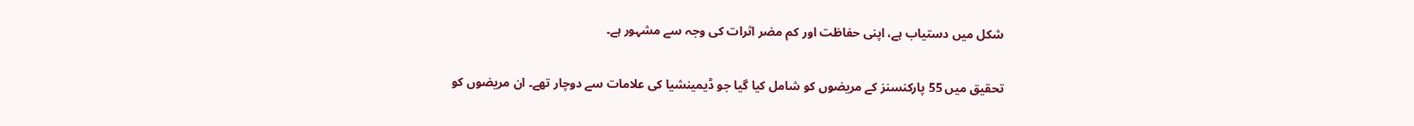شکل میں دستیاب ہے، اپنی حفاظت اور کم مضر اثرات کی وجہ سے مشہور ہے۔

تحقیق میں 55 پارکنسنز کے مریضوں کو شامل کیا گیا جو ڈیمینشیا کی علامات سے دوچار تھے۔ ان مریضوں کو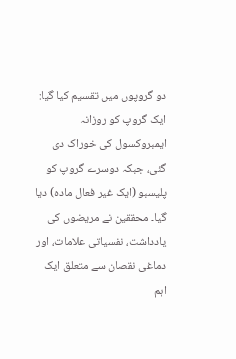دو گروپوں میں تقسیم کیا گیا: ایک گروپ کو روزانہ ایمبروکسول کی خوراک دی گئی، جبکہ دوسرے گروپ کو پلیسبو (ایک غیر فعال مادہ) دیا گیا۔ محققین نے مریضوں کی یادداشت، نفسیاتی علامات، اور دماغی نقصان سے متعلق ایک اہم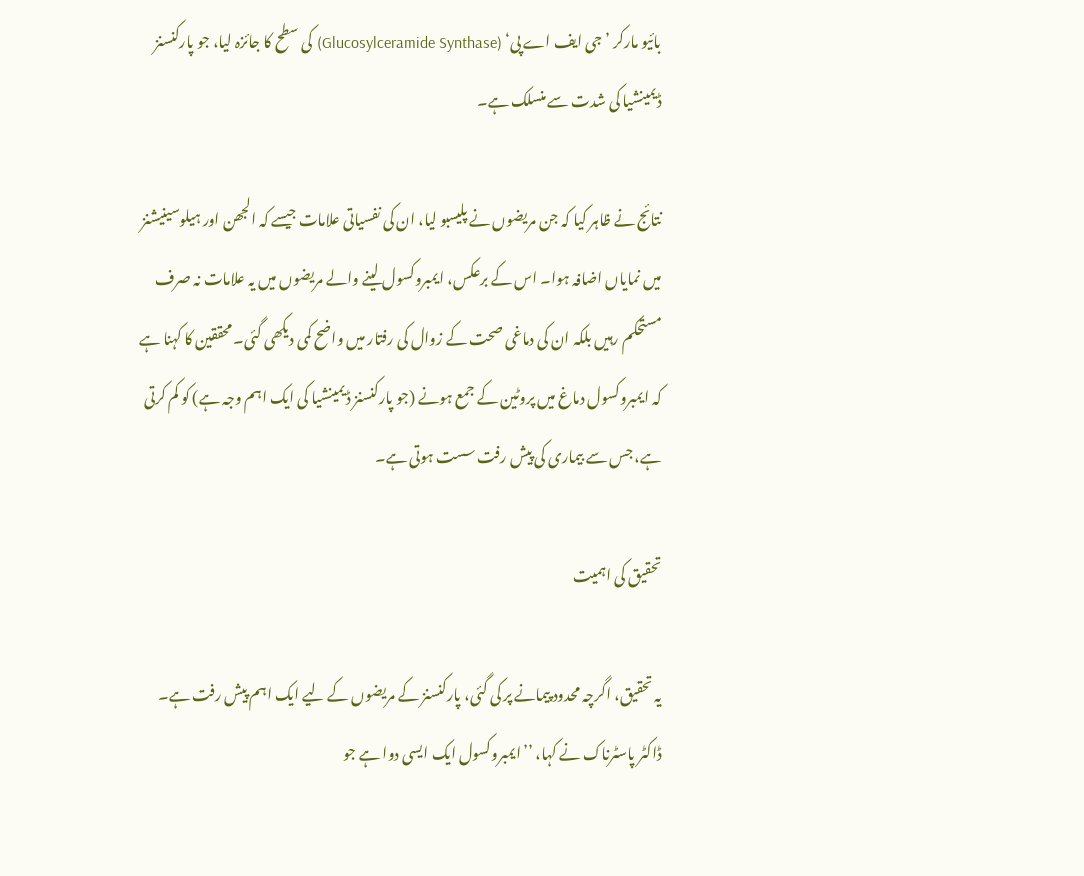بائیو مارکر ’جی ایف اے پی‘ (Glucosylceramide Synthase) کی سطح کا جائزہ لیا، جو پارکنسنز ڈیمینشیا کی شدت سے منسلک ہے۔

نتائج نے ظاہر کیا کہ جن مریضوں نے پلیسبو لیا، ان کی نفسیاتی علامات جیسے کہ الجھن اور ہیلوسینیشنز میں نمایاں اضافہ ہوا۔ اس کے برعکس، ایمبروکسول لینے والے مریضوں میں یہ علامات نہ صرف مستحکم رہیں بلکہ ان کی دماغی صحت کے زوال کی رفتار میں واضح کمی دیکھی گئی۔ محققین کا کہنا ہے کہ ایمبروکسول دماغ میں پروٹین کے جمع ہونے (جو پارکنسنز ڈیمینشیا کی ایک اہم وجہ ہے) کو کم کرتی ہے، جس سے بیماری کی پیش رفت سست ہوتی ہے۔

تحقیق کی اہمیت

یہ تحقیق، اگرچہ محدود پیمانے پر کی گئی، پارکنسنز کے مریضوں کے لیے ایک اہم پیش رفت ہے۔ ڈاکٹر پاسٹرناک نے کہا، ’’ایمبروکسول ایک ایسی دوا ہے جو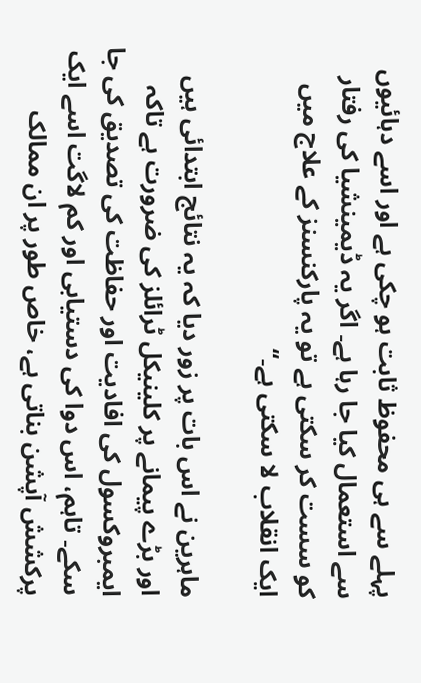پہلے سے ہی محفوظ ثابت ہو چکی ہے اور اسے دہائیوں سے استعمال کیا جا رہا ہے۔ اگر یہ ڈیمینشیا کی رفتار کو سست کر سکتی ہے تو یہ پارکنسنز کے علاج میں ایک انقلاب لا سکتی ہے۔‘‘

ماہرین نے اس بات پر زور دیا کہ یہ نتائج ابتدائی ہیں اور بڑے پیمانے پر کلینیکل ٹرائلز کی ضرورت ہے تاکہ ایمبروکسول کی افادیت اور حفاظت کی تصدیق کی جا سکے۔ تاہم، اس دوا کی دستیابی اور کم لاگت اسے ایک پرکشش آپشن بناتی ہے، خاص طور پر ان ممالک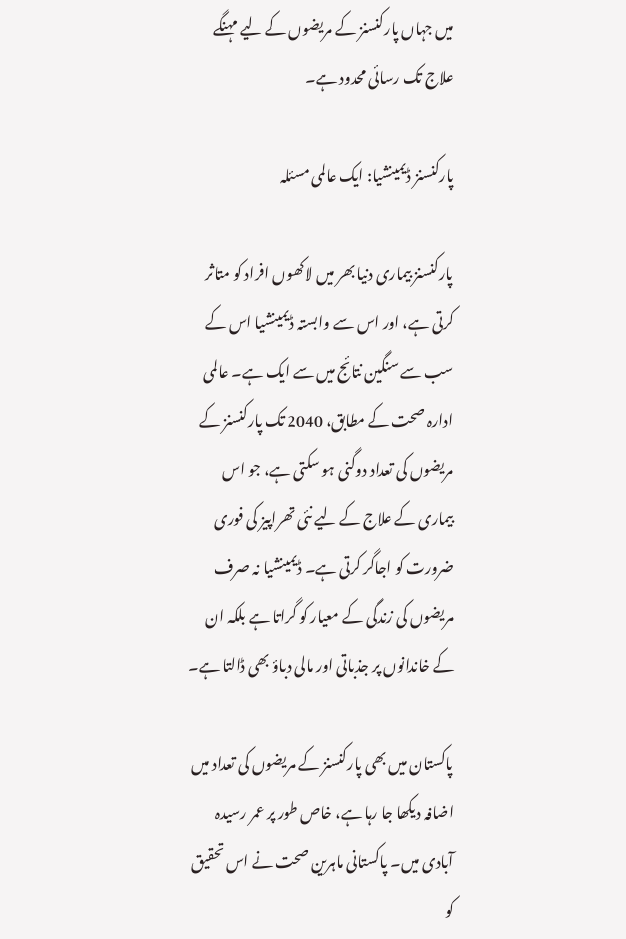میں جہاں پارکنسنز کے مریضوں کے لیے مہنگے علاج تک رسائی محدود ہے۔

پارکنسنز ڈیمینشیا: ایک عالمی مسئلہ

پارکنسنز بیماری دنیا بھر میں لاکھوں افراد کو متاثر کرتی ہے، اور اس سے وابستہ ڈیمینشیا اس کے سب سے سنگین نتائج میں سے ایک ہے۔ عالمی ادارہ صحت کے مطابق، 2040 تک پارکنسنز کے مریضوں کی تعداد دوگنی ہو سکتی ہے، جو اس بیماری کے علاج کے لیے نئی تھراپیز کی فوری ضرورت کو اجاگر کرتی ہے۔ ڈیمینشیا نہ صرف مریضوں کی زندگی کے معیار کو گراتا ہے بلکہ ان کے خاندانوں پر جذباتی اور مالی دباؤ بھی ڈالتا ہے۔

پاکستان میں بھی پارکنسنز کے مریضوں کی تعداد میں اضافہ دیکھا جا رہا ہے، خاص طور پر عمر رسیدہ آبادی میں۔ پاکستانی ماہرین صحت نے اس تحقیق کو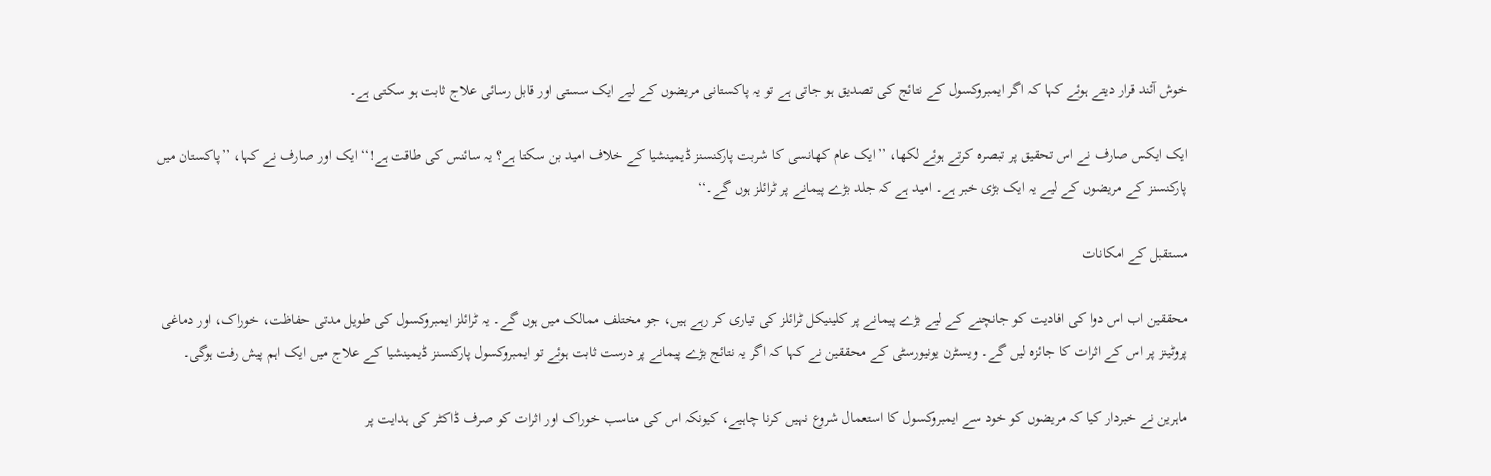خوش آئند قرار دیتے ہوئے کہا کہ اگر ایمبروکسول کے نتائج کی تصدیق ہو جاتی ہے تو یہ پاکستانی مریضوں کے لیے ایک سستی اور قابل رسائی علاج ثابت ہو سکتی ہے۔

ایک ایکس صارف نے اس تحقیق پر تبصرہ کرتے ہوئے لکھا، ’’ایک عام کھانسی کا شربت پارکنسنز ڈیمینشیا کے خلاف امید بن سکتا ہے؟ یہ سائنس کی طاقت ہے!‘‘ ایک اور صارف نے کہا، ’’پاکستان میں پارکنسنز کے مریضوں کے لیے یہ ایک بڑی خبر ہے۔ امید ہے کہ جلد بڑے پیمانے پر ٹرائلز ہوں گے۔‘‘

مستقبل کے امکانات

محققین اب اس دوا کی افادیت کو جانچنے کے لیے بڑے پیمانے پر کلینیکل ٹرائلز کی تیاری کر رہے ہیں، جو مختلف ممالک میں ہوں گے۔ یہ ٹرائلز ایمبروکسول کی طویل مدتی حفاظت، خوراک، اور دماغی پروٹینز پر اس کے اثرات کا جائزہ لیں گے۔ ویسٹرن یونیورسٹی کے محققین نے کہا کہ اگر یہ نتائج بڑے پیمانے پر درست ثابت ہوئے تو ایمبروکسول پارکنسنز ڈیمینشیا کے علاج میں ایک اہم پیش رفت ہوگی۔

ماہرین نے خبردار کیا کہ مریضوں کو خود سے ایمبروکسول کا استعمال شروع نہیں کرنا چاہیے، کیونکہ اس کی مناسب خوراک اور اثرات کو صرف ڈاکٹر کی ہدایت پر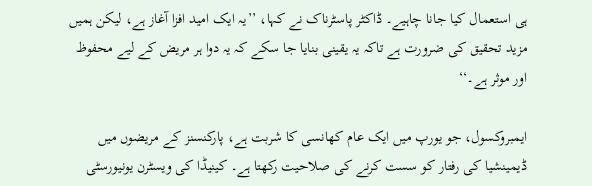ہی استعمال کیا جانا چاہیے۔ ڈاکٹر پاسٹرناک نے کہا، ’’یہ ایک امید افزا آغاز ہے، لیکن ہمیں مزید تحقیق کی ضرورت ہے تاکہ یہ یقینی بنایا جا سکے کہ یہ دوا ہر مریض کے لیے محفوظ اور موثر ہے۔‘‘

ایمبروکسول، جو یورپ میں ایک عام کھانسی کا شربت ہے، پارکنسنز کے مریضوں میں ڈیمینشیا کی رفتار کو سست کرنے کی صلاحیت رکھتا ہے۔ کینیڈا کی ویسٹرن یونیورسٹی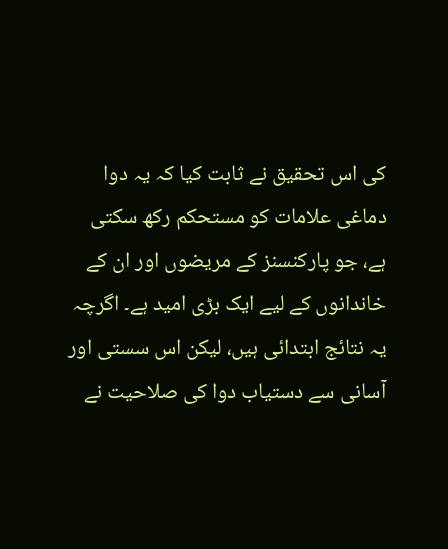کی اس تحقیق نے ثابت کیا کہ یہ دوا دماغی علامات کو مستحکم رکھ سکتی ہے، جو پارکنسنز کے مریضوں اور ان کے خاندانوں کے لیے ایک بڑی امید ہے۔ اگرچہ یہ نتائج ابتدائی ہیں، لیکن اس سستی اور آسانی سے دستیاب دوا کی صلاحیت نے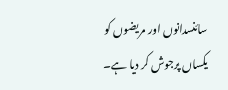سائنسدانوں اور مریضوں کو یکساں پرجوش کر دیا ہے۔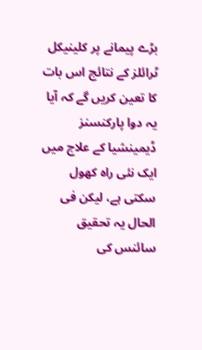بڑے پیمانے پر کلینیکل ٹرائلز کے نتائج اس بات کا تعین کریں گے کہ آیا یہ دوا پارکنسنز ڈیمینشیا کے علاج میں ایک نئی راہ کھول سکتی ہے، لیکن فی الحال یہ تحقیق سائنس کی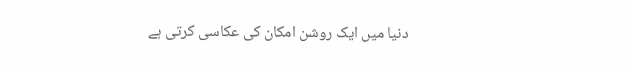دنیا میں ایک روشن امکان کی عکاسی کرتی ہے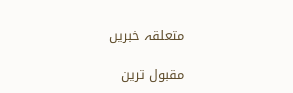متعلقہ خبریں

مقبول ترین